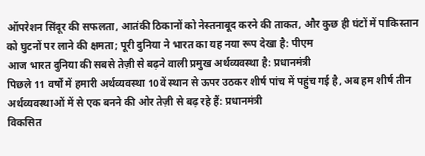ऑपरेशन सिंदूर की सफलता, आतंकी ठिकानों को नेस्तनाबूद करने की ताकत, और कुछ ही घंटों में पाकिस्तान को घुटनों पर लाने की क्षमता; पूरी दुनिया ने भारत का यह नया रूप देखा है: पीएम
आज भारत दुनिया की सबसे तेज़ी से बढ़ने वाली प्रमुख अर्थव्यवस्था है: प्रधानमंत्री
पिछले 11 वर्षों में हमारी अर्थव्यवस्था 10वें स्थान से ऊपर उठकर शीर्ष पांच में पहुंच गई है, अब हम शीर्ष तीन अर्थव्यवस्थाओं में से एक बनने की ओर तेज़ी से बढ़ रहे हैं: प्रधानमंत्री
विकसित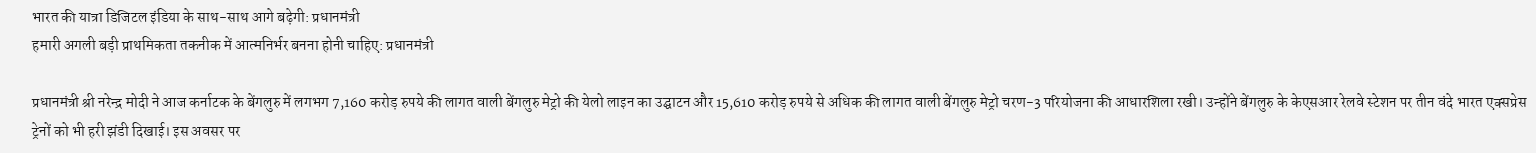भारत की यात्रा डिजिटल इंडिया के साथ-साथ आगे बढ़ेगी: प्रधानमंत्री
हमारी अगली बड़ी प्राथमिकता तकनीक में आत्मनिर्भर बनना होनी चाहिए: प्रधानमंत्री

प्रधानमंत्री श्री नरेन्द्र मोदी ने आज कर्नाटक के बेंगलुरु में लगभग 7,160 करोड़ रुपये की लागत वाली बेंगलुरु मेट्रो की येलो लाइन का उद्घाटन और 15,610 करोड़ रुपये से अधिक की लागत वाली बेंगलुरु मेट्रो चरण-3 परियोजना की आधारशिला रखी। उन्होंने बेंगलुरु के केएसआर रेलवे स्टेशन पर तीन वंदे भारत एक्सप्रेस ट्रेनों को भी हरी झंडी दिखाई। इस अवसर पर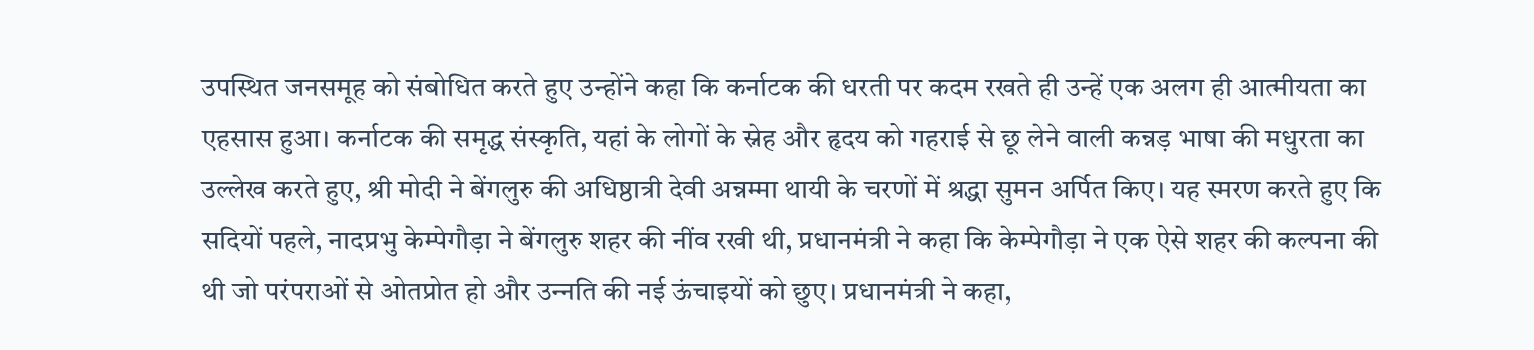उपस्थित जनसमूह को संबोधित करते हुए उन्होंने कहा कि कर्नाटक की धरती पर कदम रखते ही उन्हें एक अलग ही आत्मीयता का एहसास हुआ। कर्नाटक की समृद्ध संस्कृति, यहां के लोगों के स्नेह और हृदय को गहराई से छू लेने वाली कन्नड़ भाषा की मधुरता का उल्लेख करते हुए, श्री मोदी ने बेंगलुरु की अधिष्ठात्री देवी अन्नम्मा थायी के चरणों में श्रद्धा सुमन अर्पित किए। यह स्मरण करते हुए कि सदियों पहले, नादप्रभु केम्पेगौड़ा ने बेंगलुरु शहर की नींव रखी थी, प्रधानमंत्री ने कहा कि केम्पेगौड़ा ने एक ऐसे शहर की कल्पना की थी जो परंपराओं से ओतप्रोत हो और उन्‍नति की नई ऊंचाइयों को छुए। प्रधानमंत्री ने कहा,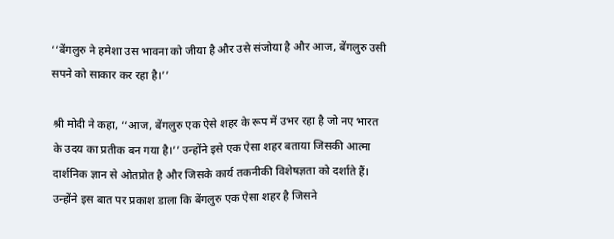‘‘बेंगलुरु ने हमेशा उस भावना को जीया है और उसे संजोया है और आज, बेंगलुरु उसी सपने को साकार कर रहा है।’’

श्री मोदी ने कहा, ‘‘आज, बेंगलुरु एक ऐसे शहर के रूप में उभर रहा है जो नए भारत के उदय का प्रतीक बन गया है।’’ उन्होंने इसे एक ऐसा शहर बताया जिसकी आत्मा दार्शनिक ज्ञान से ओतप्रोत है और जिसके कार्य तकनीकी विशेषज्ञता को दर्शाते हैं। उन्होंने इस बात पर प्रकाश डाला कि बेंगलुरु एक ऐसा शहर है जिसने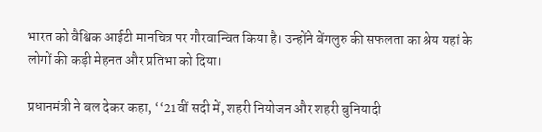भारत को वैश्विक आईटी मानचित्र पर गौरवान्वित किया है। उन्होंने बेंगलुरु की सफलता का श्रेय यहां के लोगों की कड़ी मेहनत और प्रतिभा को दिया।

प्रधानमंत्री ने बल देकर कहा, ‘‘21वीं सदी में, शहरी नियोजन और शहरी बुनियादी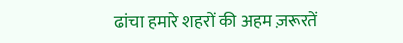ढांचा हमारे शहरों की अहम ज़रूरतें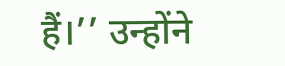हैं।’’ उन्होंने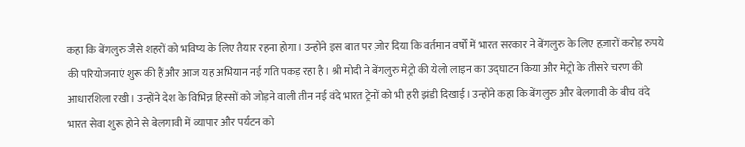कहा कि बेंगलुरु जैसे शहरों को भविष्य के लिए तैयार रहना होगा। उन्होंने इस बात पर ज़ोर दिया कि वर्तमान वर्षों में भारत सरकार ने बेंगलुरु के लिए हज़ारों करोड़ रुपये की परियोजनाएं शुरू की हैं और आज यह अभियान नई गति पकड़ रहा है। श्री मोदी ने बेंगलुरु मेट्रो की येलो लाइन का उद्घाटन किया और मेट्रो के तीसरे चरण की आधारशिला रखी। उन्होंने देश के विभिन्न हिस्सों को जोड़ने वाली तीन नई वंदे भारत ट्रेनों को भी हरी झंडी दिखाई। उन्होंने कहा कि बेंगलुरु और बेलगावी के बीच वंदे भारत सेवा शुरू होने से बेलगावी में व्यापार और पर्यटन को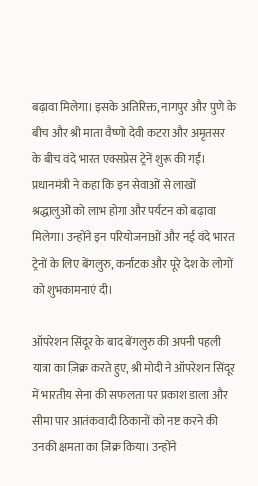बढ़ावा मिलेगा। इसके अतिरिक्त, नागपुर और पुणे के बीच और श्री माता वैष्णो देवी कटरा और अमृतसर के बीच वंदे भारत एक्सप्रेस ट्रेनें शुरू की गईं। प्रधानमंत्री ने कहा कि इन सेवाओं से लाखों श्रद्धालुओं को लाभ होगा और पर्यटन को बढ़ावा मिलेगा। उन्होंने इन परियोजनाओं और नई वंदे भारत ट्रेनों के लिए बेंगलुरु, कर्नाटक और पूरे देश के लोगों को शुभकामनाएं दी।

ऑपरेशन सिंदूर के बाद बेंगलुरु की अपनी पहली यात्रा का ज़िक्र करते हुए, श्री मोदी ने ऑपरेशन सिंदूर में भारतीय सेना की सफलता पर प्रकाश डाला और सीमा पार आतंकवादी ठिकानों को नष्ट करने की उनकी क्षमता का ज़िक्र किया। उन्होंने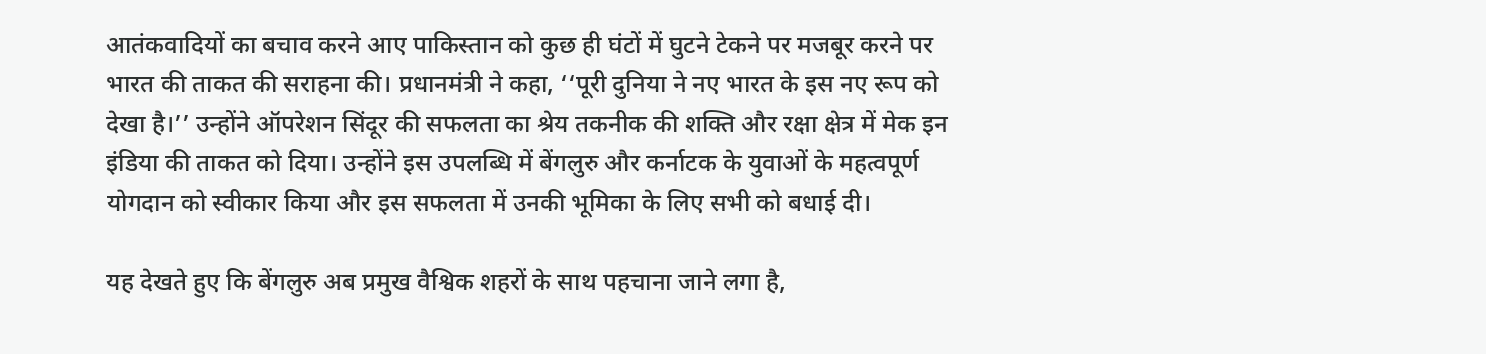आतंकवादियों का बचाव करने आए पाकिस्तान को कुछ ही घंटों में घुटने टेकने पर मजबूर करने पर भारत की ताकत की सराहना की। प्रधानमंत्री ने कहा, ‘‘पूरी दुनिया ने नए भारत के इस नए रूप को देखा है।’’ उन्होंने ऑपरेशन सिंदूर की सफलता का श्रेय तकनीक की शक्ति और रक्षा क्षेत्र में मेक इन इंडिया की ताकत को दिया। उन्होंने इस उपलब्धि में बेंगलुरु और कर्नाटक के युवाओं के महत्वपूर्ण योगदान को स्वीकार किया और इस सफलता में उनकी भूमिका के लिए सभी को बधाई दी।

यह देखते हुए कि बेंगलुरु अब प्रमुख वैश्विक शहरों के साथ पहचाना जाने लगा है,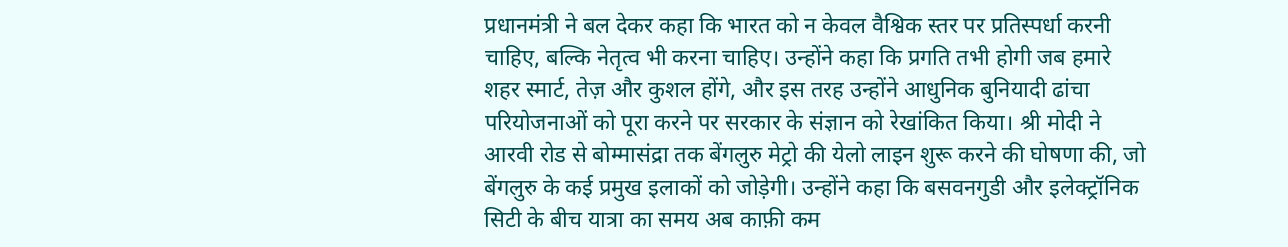प्रधानमंत्री ने बल देकर कहा कि भारत को न केवल वैश्विक स्तर पर प्रतिस्पर्धा करनी चाहिए, बल्कि नेतृत्व भी करना चाहिए। उन्होंने कहा कि प्रगति तभी होगी जब हमारे शहर स्मार्ट, तेज़ और कुशल होंगे, और इस तरह उन्होंने आधुनिक बुनियादी ढांचा परियोजनाओं को पूरा करने पर सरकार के संज्ञान को रेखांकित किया। श्री मोदी ने आरवी रोड से बोम्मासंद्रा तक बेंगलुरु मेट्रो की येलो लाइन शुरू करने की घोषणा की, जो बेंगलुरु के कई प्रमुख इलाकों को जोड़ेगी। उन्होंने कहा कि बसवनगुडी और इलेक्ट्रॉनिक सिटी के बीच यात्रा का समय अब काफ़ी कम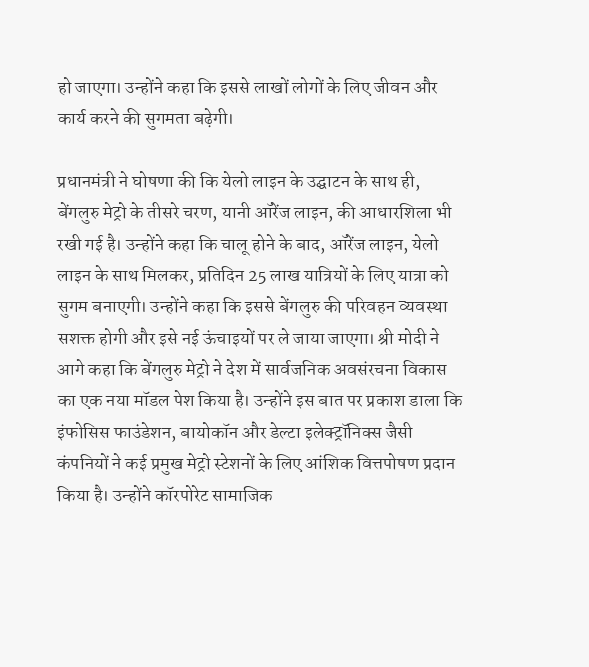हो जाएगा। उन्होंने कहा कि इससे लाखों लोगों के लिए जीवन और कार्य करने की सुगमता बढ़ेगी।

प्रधानमंत्री ने घोषणा की कि येलो लाइन के उद्घाटन के साथ ही, बेंगलुरु मेट्रो के तीसरे चरण, यानी ऑरेंज लाइन, की आधारशिला भी रखी गई है। उन्होंने कहा कि चालू होने के बाद, ऑरेंज लाइन, येलो लाइन के साथ मिलकर, प्रतिदिन 25 लाख यात्रियों के लिए यात्रा को सुगम बनाएगी। उन्होंने कहा कि इससे बेंगलुरु की परिवहन व्यवस्था सशक्त होगी और इसे नई ऊंचाइयों पर ले जाया जाएगा। श्री मोदी ने आगे कहा कि बेंगलुरु मेट्रो ने देश में सार्वजनिक अवसंरचना विकास का एक नया मॉडल पेश किया है। उन्होंने इस बात पर प्रकाश डाला कि इंफोसिस फाउंडेशन, बायोकॉन और डेल्टा इलेक्ट्रॉनिक्स जैसी कंपनियों ने कई प्रमुख मेट्रो स्टेशनों के लिए आंशिक वित्तपोषण प्रदान किया है। उन्होंने कॉरपोरेट सामाजिक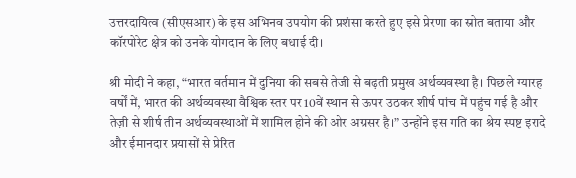उत्तरदायित्व (सीएसआर) के इस अभिनव उपयोग की प्रशंसा करते हुए इसे प्रेरणा का स्रोत बताया और कॉरपोरेट क्षेत्र को उनके योगदान के लिए बधाई दी।

श्री मोदी ने कहा, “भारत वर्तमान में दुनिया की सबसे तेजी से बढ़ती प्रमुख अर्थव्यवस्था है। पिछले ग्यारह वर्षों में, भारत की अर्थव्यवस्था वैश्विक स्तर पर 10वें स्थान से ऊपर उठकर शीर्ष पांच में पहुंच गई है और तेज़ी से शीर्ष तीन अर्थव्यवस्थाओं में शामिल होने की ओर अग्रसर है।” उन्होंने इस गति का श्रेय स्पष्ट इरादे और ईमानदार प्रयासों से प्रेरित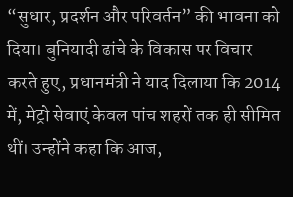“सुधार, प्रदर्शन और परिवर्तन” की भावना को दिया। बुनियादी ढांचे के विकास पर विचार करते हुए, प्रधानमंत्री ने याद दिलाया कि 2014 में, मेट्रो सेवाएं केवल पांच शहरों तक ही सीमित थीं। उन्होंने कहा कि आज,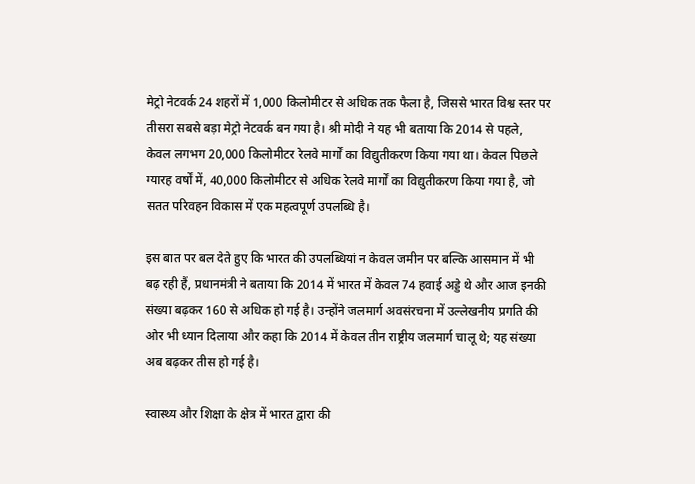मेट्रो नेटवर्क 24 शहरों में 1,000 किलोमीटर से अधिक तक फैला है, जिससे भारत विश्व स्तर पर तीसरा सबसे बड़ा मेट्रो नेटवर्क बन गया है। श्री मोदी ने यह भी बताया कि 2014 से पहले, केवल लगभग 20,000 किलोमीटर रेलवे मार्गों का विद्युतीकरण किया गया था। केवल पिछले ग्यारह वर्षों में, 40,000 किलोमीटर से अधिक रेलवे मार्गों का विद्युतीकरण किया गया है, जो सतत परिवहन विकास में एक महत्वपूर्ण उपलब्धि है।

इस बात पर बल देते हुए कि भारत की उपलब्धियां न केवल जमीन पर बल्कि आसमान में भी बढ़ रही हैं, प्रधानमंत्री ने बताया कि 2014 में भारत में केवल 74 हवाई अड्डे थे और आज इनकी संख्या बढ़कर 160 से अधिक हो गई है। उन्होंने जलमार्ग अवसंरचना में उल्लेखनीय प्रगति की ओर भी ध्यान दिलाया और कहा कि 2014 में केवल तीन राष्ट्रीय जलमार्ग चालू थे; यह संख्या अब बढ़कर तीस हो गई है।

स्वास्थ्य और शिक्षा के क्षेत्र में भारत द्वारा की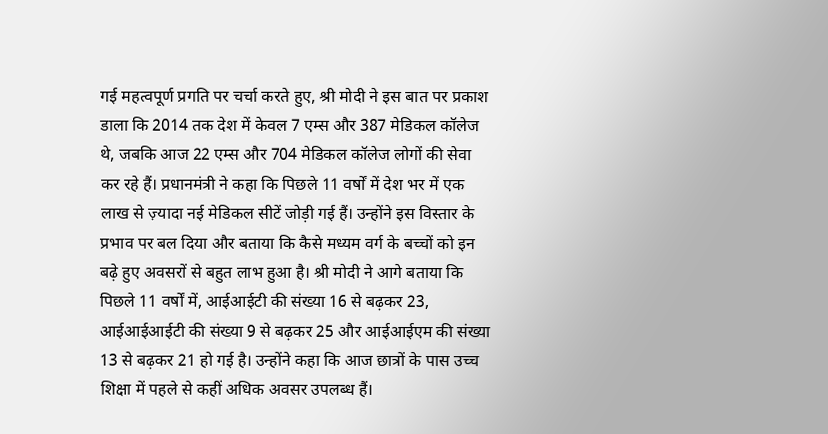गई महत्वपूर्ण प्रगति पर चर्चा करते हुए, श्री मोदी ने इस बात पर प्रकाश डाला कि 2014 तक देश में केवल 7 एम्स और 387 मेडिकल कॉलेज थे, जबकि आज 22 एम्स और 704 मेडिकल कॉलेज लोगों की सेवा कर रहे हैं। प्रधानमंत्री ने कहा कि पिछले 11 वर्षों में देश भर में एक लाख से ज़्यादा नई मेडिकल सीटें जोड़ी गई हैं। उन्होंने इस विस्तार के प्रभाव पर बल दिया और बताया कि कैसे मध्यम वर्ग के बच्चों को इन बढ़े हुए अवसरों से बहुत लाभ हुआ है। श्री मोदी ने आगे बताया कि पिछले 11 वर्षों में, आईआईटी की संख्या 16 से बढ़कर 23, आईआईआईटी की संख्या 9 से बढ़कर 25 और आईआईएम की संख्या 13 से बढ़कर 21 हो गई है। उन्होंने कहा कि आज छात्रों के पास उच्च शिक्षा में पहले से कहीं अधिक अवसर उपलब्ध हैं।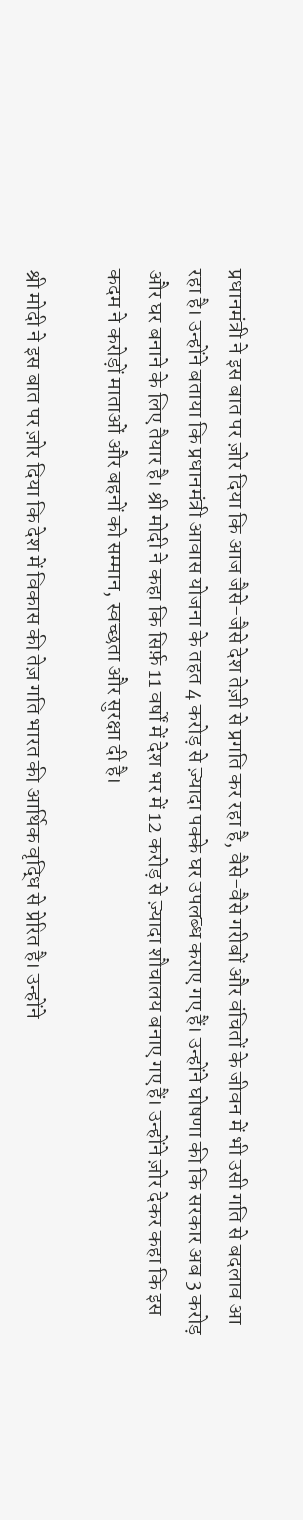प्रधानमंत्री ने इस बात पर ज़ोर दिया कि आज जैसे-जैसे देश तेज़ी से प्रगति कर रहा है, वैसे-वैसे गरीबों और वंचितों के जीवन में भी उसी गति से बदलाव आ रहा है। उन्होंने बताया कि प्रधानमंत्री आवास योजना के तहत 4 करोड़ से ज़्यादा पक्के घर उपलब्ध कराए गए हैं। उन्होंने घोषणा की कि सरकार अब 3 करोड़ और घर बनाने के लिए तैयार है। श्री मोदी ने कहा कि सिर्फ़ 11 वर्षों में देश भर में 12 करोड़ से ज़्यादा शौचालय बनाए गए हैं। उन्होंने ज़ोर देकर कहा कि इस कदम ने करोड़ों माताओं और बहनों को सम्मान, स्वच्छता और सुरक्षा दी है।

श्री मोदी ने इस बात पर ज़ोर दिया कि देश में विकास की तेज़ गति भारत की आर्थिक वृद्धि से प्रेरित है। उन्होंने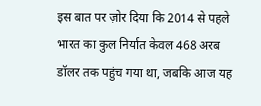इस बात पर ज़ोर दिया कि 2014 से पहले भारत का कुल निर्यात केवल 468 अरब डॉलर तक पहुंच गया था, जबकि आज यह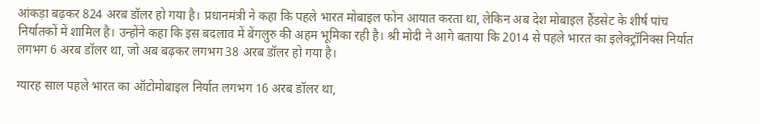आंकड़ा बढ़कर 824 अरब डॉलर हो गया है। प्रधानमंत्री ने कहा कि पहले भारत मोबाइल फोन आयात करता था, लेकिन अब देश मोबाइल हैंडसेट के शीर्ष पांच निर्यातकों में शामिल है। उन्होंने कहा कि इस बदलाव में बेंगलुरु की अहम भूमिका रही है। श्री मोदी ने आगे बताया कि 2014 से पहले भारत का इलेक्ट्रॉनिक्स निर्यात लगभग 6 अरब डॉलर था, जो अब बढ़कर लगभग 38 अरब डॉलर हो गया है।

ग्यारह साल पहले भारत का ऑटोमोबाइल निर्यात लगभग 16 अरब डॉलर था,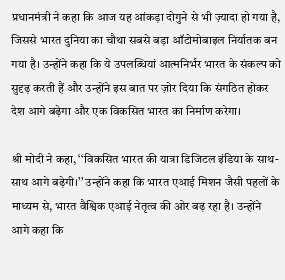प्रधानमंत्री ने कहा कि आज यह आंकड़ा दोगुने से भी ज़्यादा हो गया है, जिससे भारत दुनिया का चौथा सबसे बड़ा ऑटोमोबाइल निर्यातक बन गया है। उन्होंने कहा कि ये उपलब्धियां आत्मनिर्भर भारत के संकल्प को सुदृढ़ करती हैं और उन्होंने इस बात पर ज़ोर दिया कि संगठित होकर देश आगे बढ़ेगा और एक विकसित भारत का निर्माण करेगा।

श्री मोदी ने कहा, ‘‘विकसित भारत की यात्रा डिजिटल इंडिया के साथ-साथ आगे बढ़ेगी।’’ उन्होंने कहा कि भारत एआई मिशन जैसी पहलों के माध्यम से, भारत वैश्विक एआई नेतृत्व की ओर बढ़ रहा है। उन्होंने आगे कहा कि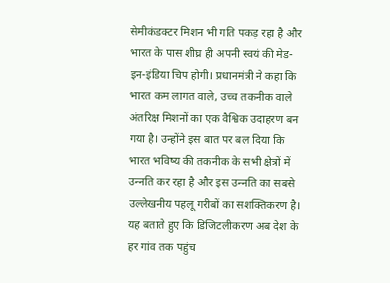सेमीकंडक्टर मिशन भी गति पकड़ रहा है और भारत के पास शीघ्र ही अपनी स्वयं की मेड-इन-इंडिया चिप होगी। प्रधानमंत्री ने कहा कि भारत कम लागत वाले, उच्च तकनीक वाले अंतरिक्ष मिशनों का एक वैश्विक उदाहरण बन गया है। उन्होंने इस बात पर बल दिया कि भारत भविष्य की तकनीक के सभी क्षेत्रों में उन्‍नति कर रहा है और इस उन्‍नति का सबसे उल्लेखनीय पहलू गरीबों का सशक्तिकरण है। यह बताते हुए कि डिजिटलीकरण अब देश के हर गांव तक पहुंच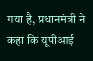गया है, प्रधानमंत्री ने कहा कि यूपीआई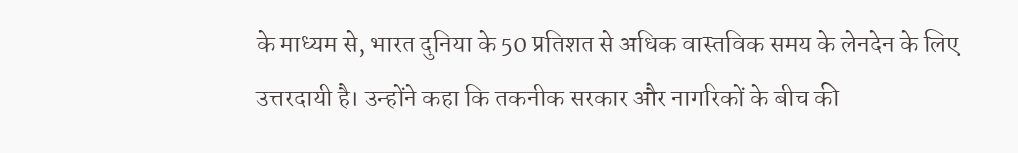के माध्यम से, भारत दुनिया के 50 प्रतिशत से अधिक वास्तविक समय के लेनदेन के लिए उत्तरदायी है। उन्होंने कहा कि तकनीक सरकार और नागरिकों के बीच की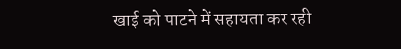खाई को पाटने में सहायता कर रही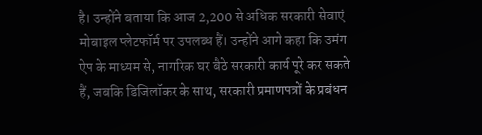है। उन्होंने बताया कि आज 2,200 से अधिक सरकारी सेवाएं मोबाइल प्लेटफॉर्म पर उपलब्ध हैं। उन्होंने आगे कहा कि उमंग ऐप के माध्यम से, नागरिक घर बैठे सरकारी कार्य पूरे कर सकते हैं, जबकि डिजिलॉकर के साथ, सरकारी प्रमाणपत्रों के प्रबंधन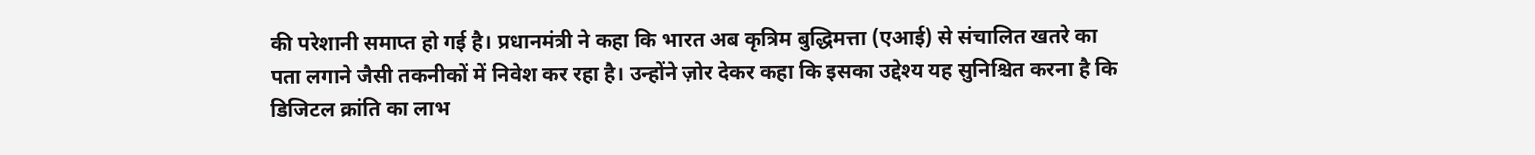की परेशानी समाप्त हो गई है। प्रधानमंत्री ने कहा कि भारत अब कृत्रिम बुद्धिमत्ता (एआई) से संचालित खतरे का पता लगाने जैसी तकनीकों में निवेश कर रहा है। उन्होंने ज़ोर देकर कहा कि इसका उद्देश्‍य यह सुनिश्चित करना है कि डिजिटल क्रांति का लाभ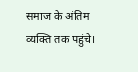समाज के अंतिम व्यक्ति तक पहुंचे।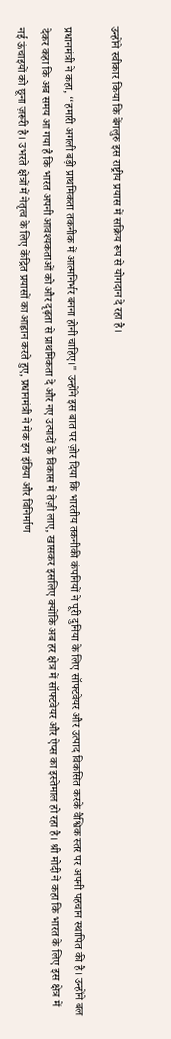उन्होंने स्वीकार किया कि बेंगलुरु इस राष्ट्रीय प्रयास में सक्रिय रूप से योगदान दे रहा है।

प्रधानमंत्री ने कहा, ‘‘हमारी अगली बड़ी प्राथमिकता तकनीक में आत्मनिर्भर बनना होनी चाहिए।" उन्होंने इस बात पर ज़ोर दिया कि भारतीय तकनीकी कंपनियों ने पूरी दुनिया के लिए सॉफ्टवेयर और उत्पाद विकसित करके वैश्विक स्तर पर अपनी पहचान स्‍थापित की है। उन्होंने बल देकर कहा कि अब समय आ गया है कि भारत अपनी आवश्‍यकताओं को और दृढ़ता से प्राथमिकता दे और नए उत्पादों के विकास में तेज़ी लाए, खासकर इसलिए क्योंकि अब हर क्षेत्र में सॉफ्टवेयर और ऐप्स का इस्तेमाल हो रहा है। श्री मोदी ने कहा कि भारत के लिए इस क्षेत्र में नई ऊंचाइयों को छूना ज़रूरी है। उभरते क्षेत्रों में नेतृत्व के लिए केंद्रित प्रयासों का आह्वान करते हुए, प्रधानमंत्री ने मेक इन इंडिया और विनिर्माण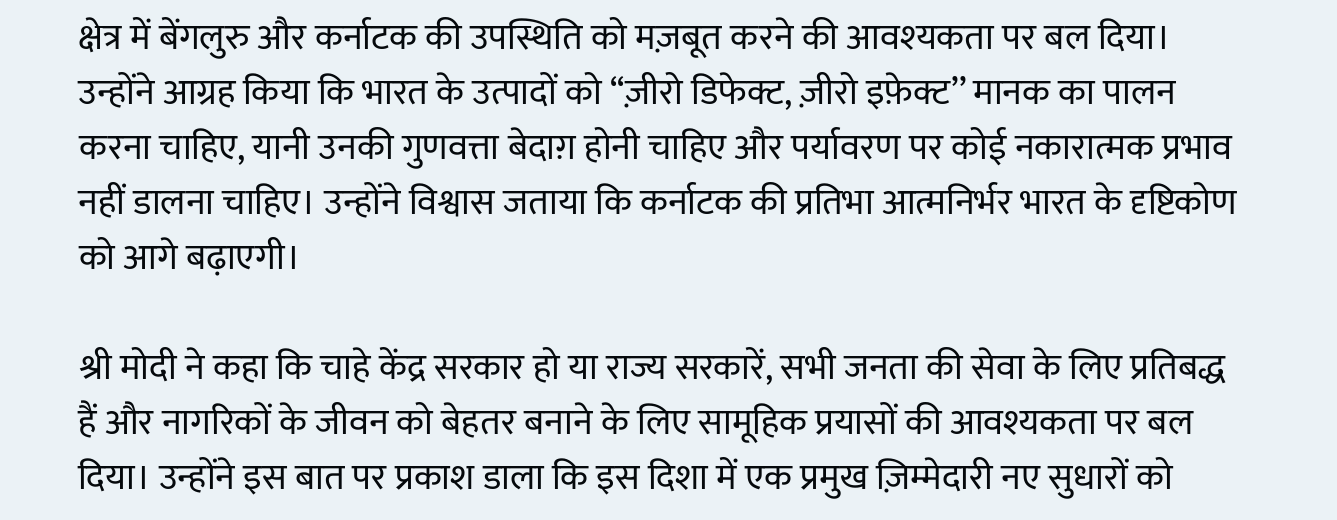क्षेत्र में बेंगलुरु और कर्नाटक की उपस्थिति को मज़बूत करने की आवश्‍यकता पर बल दिया। उन्होंने आग्रह किया कि भारत के उत्पादों को ‘‘ज़ीरो डिफेक्ट, ज़ीरो इफ़ेक्ट’’ मानक का पालन करना चाहिए, यानी उनकी गुणवत्ता बेदाग़ होनी चाहिए और पर्यावरण पर कोई नकारात्मक प्रभाव नहीं डालना चाहिए। उन्होंने विश्वास जताया कि कर्नाटक की प्रतिभा आत्मनिर्भर भारत के दृष्टिकोण को आगे बढ़ाएगी।

श्री मोदी ने कहा कि चाहे केंद्र सरकार हो या राज्य सरकारें, सभी जनता की सेवा के लिए प्रतिबद्ध हैं और नागरिकों के जीवन को बेहतर बनाने के लिए सामूहिक प्रयासों की आवश्यकता पर बल दिया। उन्होंने इस बात पर प्रकाश डाला कि इस दिशा में एक प्रमुख ज़िम्मेदारी नए सुधारों को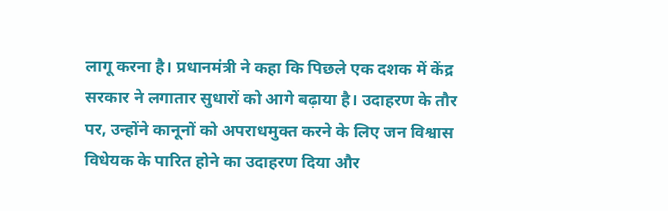लागू करना है। प्रधानमंत्री ने कहा कि पिछले एक दशक में केंद्र सरकार ने लगातार सुधारों को आगे बढ़ाया है। उदाहरण के तौर पर, उन्होंने कानूनों को अपराधमुक्त करने के लिए जन विश्वास विधेयक के पारित होने का उदाहरण दिया और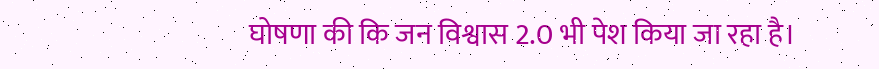घोषणा की कि जन विश्वास 2.0 भी पेश किया जा रहा है।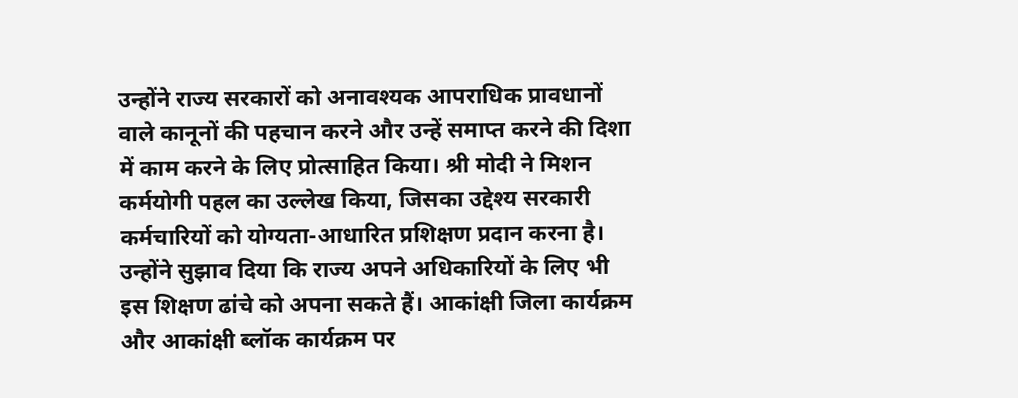उन्होंने राज्य सरकारों को अनावश्यक आपराधिक प्रावधानों वाले कानूनों की पहचान करने और उन्हें समाप्त करने की दिशा में काम करने के लिए प्रोत्साहित किया। श्री मोदी ने मिशन कर्मयोगी पहल का उल्लेख किया, जिसका उद्देश्य सरकारी कर्मचारियों को योग्यता-आधारित प्रशिक्षण प्रदान करना है। उन्होंने सुझाव दिया कि राज्य अपने अधिकारियों के लिए भी इस शिक्षण ढांचे को अपना सकते हैं। आकांक्षी जिला कार्यक्रम और आकांक्षी ब्लॉक कार्यक्रम पर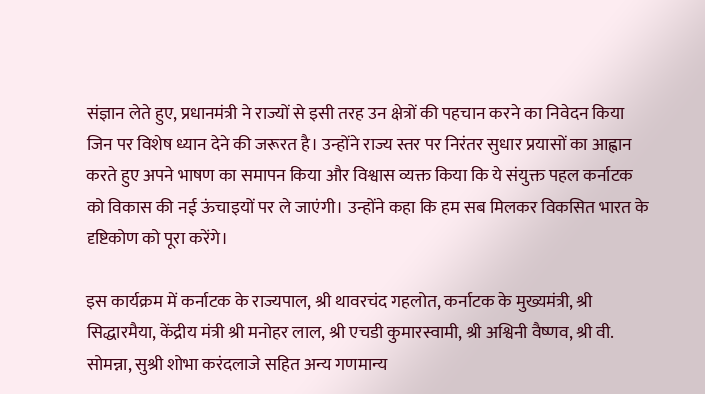संज्ञान लेते हुए, प्रधानमंत्री ने राज्यों से इसी तरह उन क्षेत्रों की पहचान करने का निवेदन किया जिन पर विशेष ध्यान देने की जरूरत है। उन्होंने राज्य स्तर पर निरंतर सुधार प्रयासों का आह्वान करते हुए अपने भाषण का समापन किया और विश्वास व्यक्त किया कि ये संयुक्त पहल कर्नाटक को विकास की नई ऊंचाइयों पर ले जाएंगी। उन्होंने कहा कि हम सब मिलकर विकसित भारत के दृष्टिकोण को पूरा करेंगे।

इस कार्यक्रम में कर्नाटक के राज्यपाल, श्री थावरचंद गहलोत, कर्नाटक के मुख्यमंत्री, श्री सिद्धारमैया, केंद्रीय मंत्री श्री मनोहर लाल, श्री एचडी कुमारस्वामी, श्री अश्विनी वैष्णव, श्री वी. सोमन्ना, सुश्री शोभा करंदलाजे सहित अन्य गणमान्य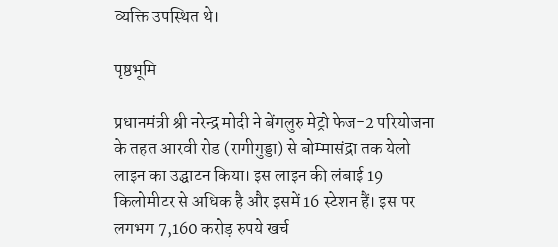व्यक्ति उपस्थित थे।

पृष्ठभूमि

प्रधानमंत्री श्री नरेन्‍द्र मोदी ने बेंगलुरु मेट्रो फेज-2 परियोजना के तहत आरवी रोड (रागीगुड्डा) से बोम्मासंद्रा तक येलो लाइन का उद्घाटन किया। इस लाइन की लंबाई 19 किलोमीटर से अधिक है और इसमें 16 स्टेशन हैं। इस पर लगभग 7,160 करोड़ रुपये खर्च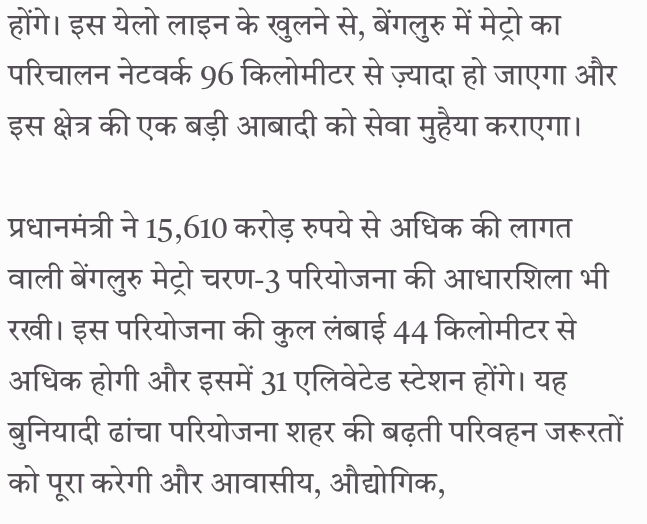होंगे। इस येलो लाइन के खुलने से, बेंगलुरु में मेट्रो का परिचालन नेटवर्क 96 किलोमीटर से ज़्यादा हो जाएगा और इस क्षेत्र की एक बड़ी आबादी को सेवा मुहैया कराएगा।

प्रधानमंत्री ने 15,610 करोड़ रुपये से अधिक की लागत वाली बेंगलुरु मेट्रो चरण-3 परियोजना की आधारशिला भी रखी। इस परियोजना की कुल लंबाई 44 किलोमीटर से अधिक होगी और इसमें 31 एलिवेटेड स्टेशन होंगे। यह बुनियादी ढांचा परियोजना शहर की बढ़ती परिवहन जरूरतों को पूरा करेगी और आवासीय, औद्योगिक,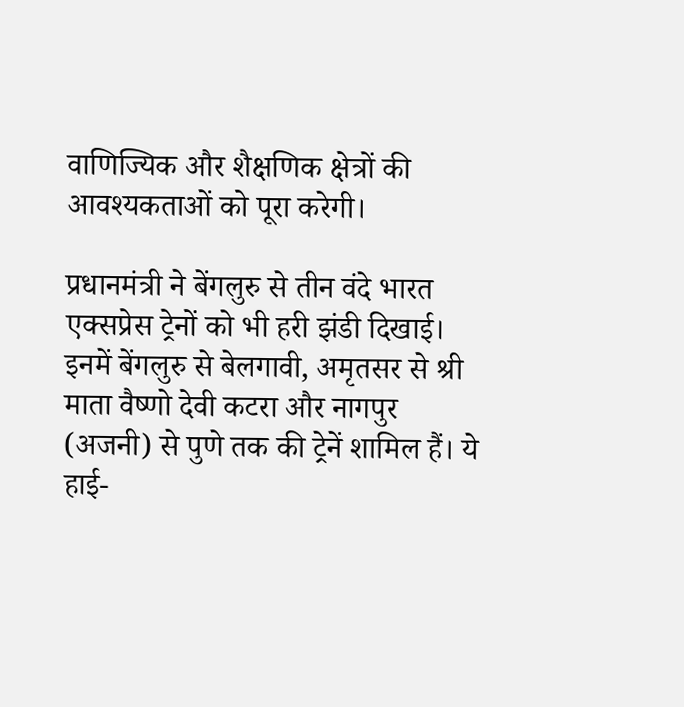वाणिज्यिक और शैक्षणिक क्षेत्रों की आवश्‍यकताओं को पूरा करेगी।

प्रधानमंत्री ने बेंगलुरु से तीन वंदे भारत एक्सप्रेस ट्रेनों को भी हरी झंडी दिखाई। इनमें बेंगलुरु से बेलगावी, अमृतसर से श्री माता वैष्णो देवी कटरा और नागपुर (अजनी) से पुणे तक की ट्रेनें शामिल हैं। ये हाई-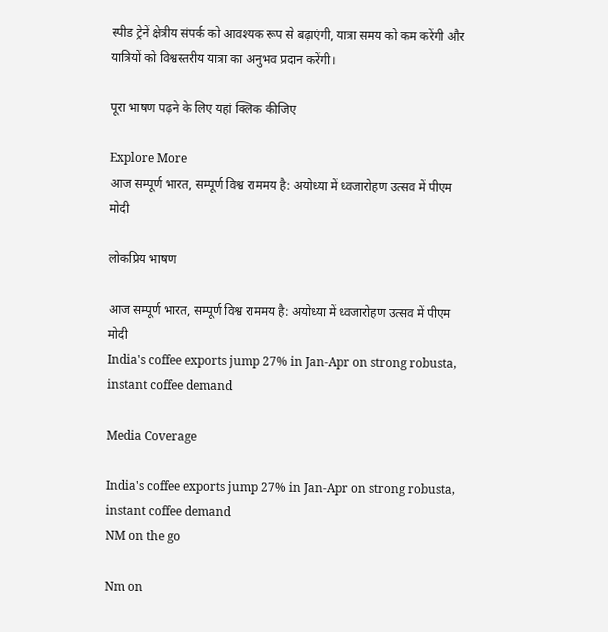स्पीड ट्रेनें क्षेत्रीय संपर्क को आवश्‍यक रूप से बढ़ाएंगी, यात्रा समय को कम करेंगी और यात्रियों को विश्वस्तरीय यात्रा का अनुभव प्रदान करेंगी।

पूरा भाषण पढ़ने के लिए यहां क्लिक कीजिए

Explore More
आज सम्पूर्ण भारत, सम्पूर्ण विश्व राममय है: अयोध्या में ध्वजारोहण उत्सव में पीएम मोदी

लोकप्रिय भाषण

आज सम्पूर्ण भारत, सम्पूर्ण विश्व राममय है: अयोध्या में ध्वजारोहण उत्सव में पीएम मोदी
India's coffee exports jump 27% in Jan-Apr on strong robusta, instant coffee demand

Media Coverage

India's coffee exports jump 27% in Jan-Apr on strong robusta, instant coffee demand
NM on the go

Nm on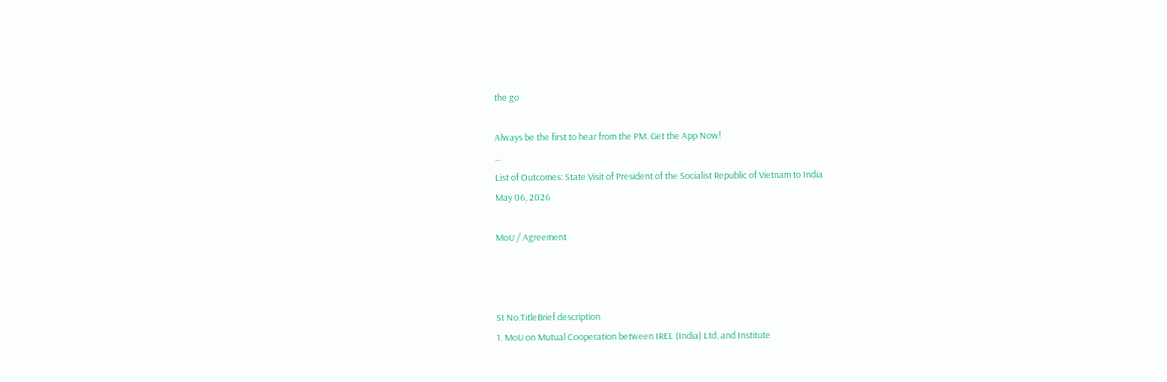the go

Always be the first to hear from the PM. Get the App Now!
...
List of Outcomes: State Visit of President of the Socialist Republic of Vietnam to India
May 06, 2026

MoU / Agreement



SI No.TitleBrief description
1. MoU on Mutual Cooperation between IREL (India) Ltd. and Institute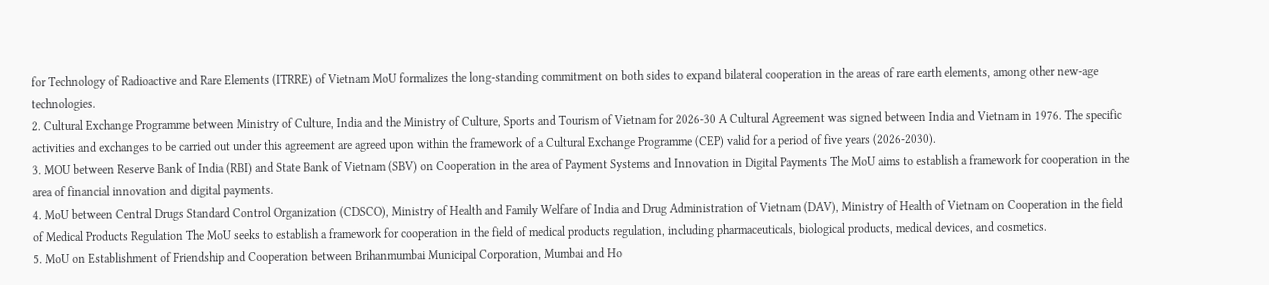for Technology of Radioactive and Rare Elements (ITRRE) of Vietnam MoU formalizes the long-standing commitment on both sides to expand bilateral cooperation in the areas of rare earth elements, among other new-age technologies.
2. Cultural Exchange Programme between Ministry of Culture, India and the Ministry of Culture, Sports and Tourism of Vietnam for 2026-30 A Cultural Agreement was signed between India and Vietnam in 1976. The specific activities and exchanges to be carried out under this agreement are agreed upon within the framework of a Cultural Exchange Programme (CEP) valid for a period of five years (2026-2030).
3. MOU between Reserve Bank of India (RBI) and State Bank of Vietnam (SBV) on Cooperation in the area of Payment Systems and Innovation in Digital Payments The MoU aims to establish a framework for cooperation in the area of financial innovation and digital payments.
4. MoU between Central Drugs Standard Control Organization (CDSCO), Ministry of Health and Family Welfare of India and Drug Administration of Vietnam (DAV), Ministry of Health of Vietnam on Cooperation in the field of Medical Products Regulation The MoU seeks to establish a framework for cooperation in the field of medical products regulation, including pharmaceuticals, biological products, medical devices, and cosmetics.
5. MoU on Establishment of Friendship and Cooperation between Brihanmumbai Municipal Corporation, Mumbai and Ho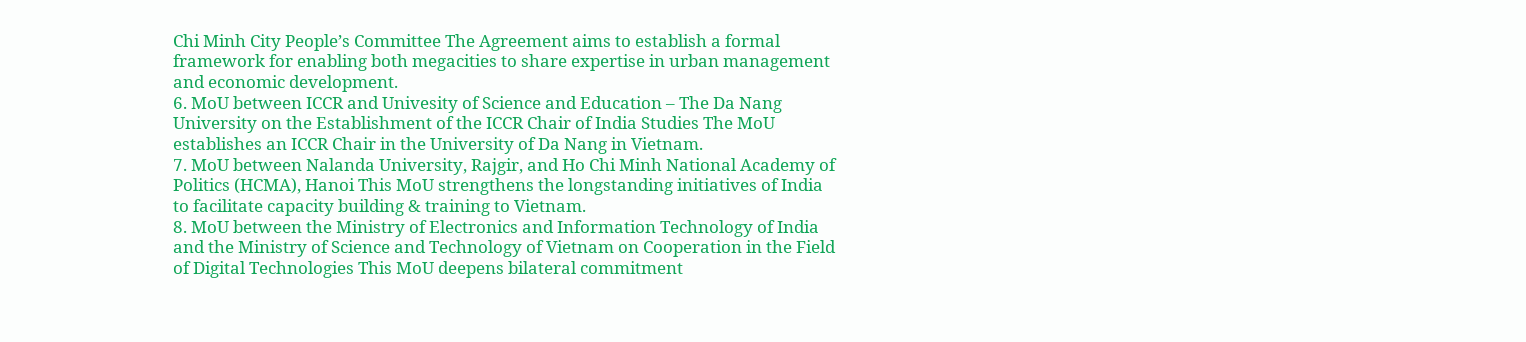Chi Minh City People’s Committee The Agreement aims to establish a formal framework for enabling both megacities to share expertise in urban management and economic development.
6. MoU between ICCR and Univesity of Science and Education – The Da Nang University on the Establishment of the ICCR Chair of India Studies The MoU establishes an ICCR Chair in the University of Da Nang in Vietnam.
7. MoU between Nalanda University, Rajgir, and Ho Chi Minh National Academy of Politics (HCMA), Hanoi This MoU strengthens the longstanding initiatives of India to facilitate capacity building & training to Vietnam.
8. MoU between the Ministry of Electronics and Information Technology of India and the Ministry of Science and Technology of Vietnam on Cooperation in the Field of Digital Technologies This MoU deepens bilateral commitment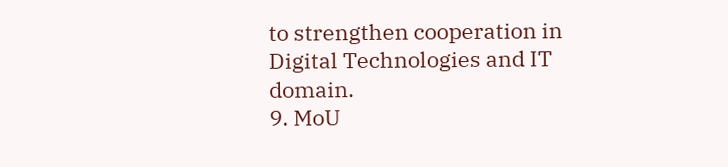to strengthen cooperation in Digital Technologies and IT domain.
9. MoU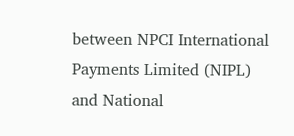between NPCI International Payments Limited (NIPL) and National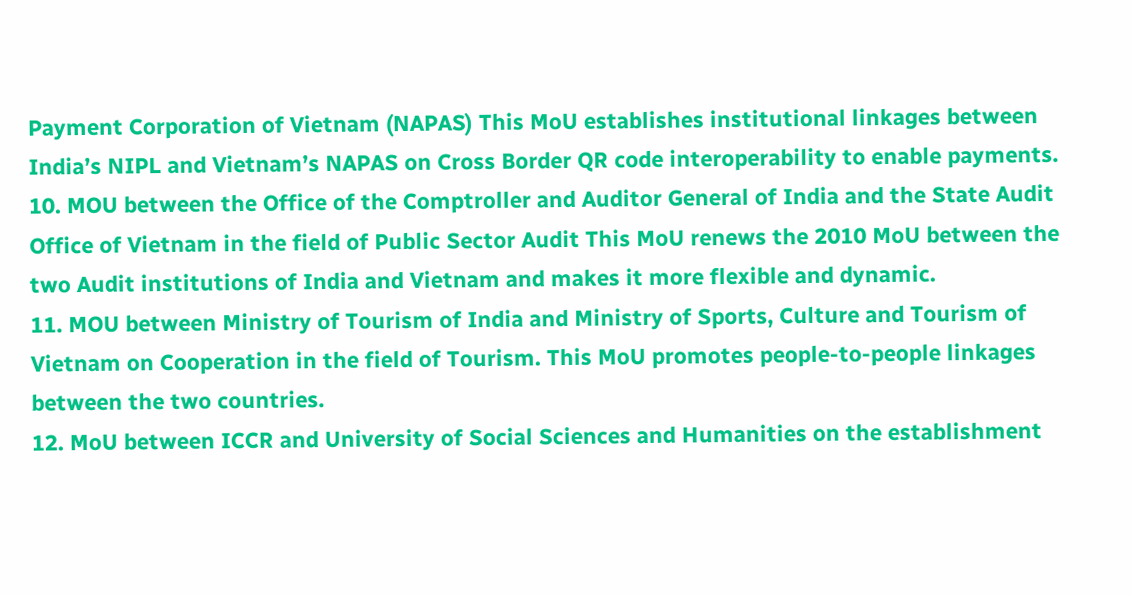Payment Corporation of Vietnam (NAPAS) This MoU establishes institutional linkages between India’s NIPL and Vietnam’s NAPAS on Cross Border QR code interoperability to enable payments.
10. MOU between the Office of the Comptroller and Auditor General of India and the State Audit Office of Vietnam in the field of Public Sector Audit This MoU renews the 2010 MoU between the two Audit institutions of India and Vietnam and makes it more flexible and dynamic.
11. MOU between Ministry of Tourism of India and Ministry of Sports, Culture and Tourism of Vietnam on Cooperation in the field of Tourism. This MoU promotes people-to-people linkages between the two countries.
12. MoU between ICCR and University of Social Sciences and Humanities on the establishment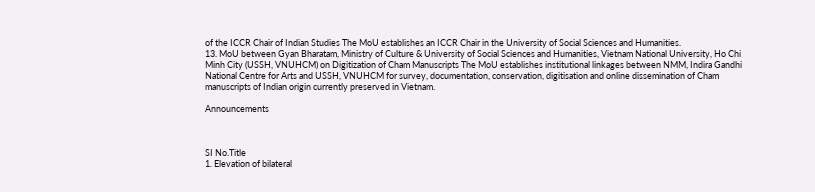of the ICCR Chair of Indian Studies The MoU establishes an ICCR Chair in the University of Social Sciences and Humanities.
13. MoU between Gyan Bharatam, Ministry of Culture & University of Social Sciences and Humanities, Vietnam National University, Ho Chi Minh City (USSH, VNUHCM) on Digitization of Cham Manuscripts The MoU establishes institutional linkages between NMM, Indira Gandhi National Centre for Arts and USSH, VNUHCM for survey, documentation, conservation, digitisation and online dissemination of Cham manuscripts of Indian origin currently preserved in Vietnam.

Announcements



SI No.Title
1. Elevation of bilateral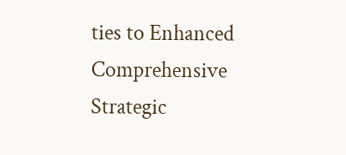ties to Enhanced Comprehensive Strategic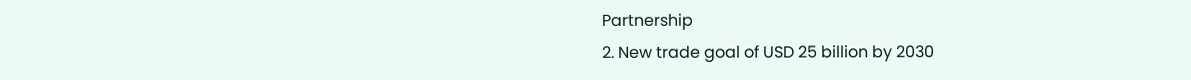Partnership
2. New trade goal of USD 25 billion by 2030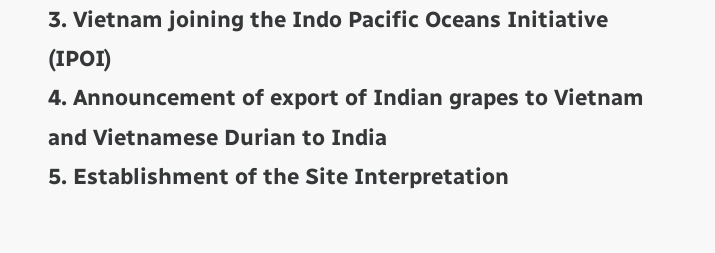3. Vietnam joining the Indo Pacific Oceans Initiative (IPOI)
4. Announcement of export of Indian grapes to Vietnam and Vietnamese Durian to India
5. Establishment of the Site Interpretation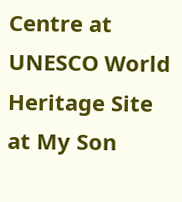Centre at UNESCO World Heritage Site at My Son